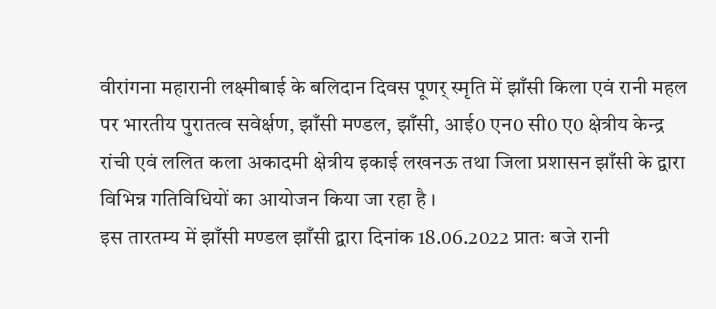वीरांगना महारानी लक्ष्मीबाई के बलिदान दिवस पूणर् स्मृति में झाँसी किला एवं रानी महल पर भारतीय पुरातत्व सवेर्क्षण, झाँसी मण्डल, झाँसी, आई0 एन0 सी0 ए0 क्षेत्रीय केन्द्र रांची एवं ललित कला अकादमी क्षेत्रीय इकाई लखनऊ तथा जिला प्रशासन झाँसी के द्वारा विभिन्न गतिविधियों का आयोजन किया जा रहा है ।
इस तारतम्य में झाँसी मण्डल झाँसी द्वारा दिनांक 18.06.2022 प्रातः बजे रानी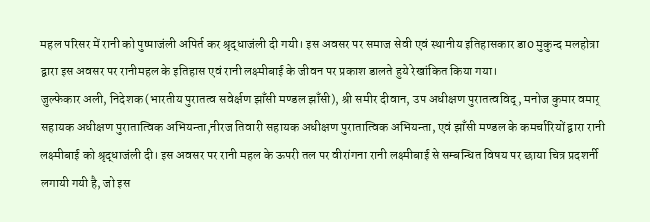महल परिसर में रानी को पुष्पाजंली अपिर्त कर श्रृद्धाजंली दी गयी। इस अवसर पर समाज सेवी एवं स्थानीय इतिहासकार डा0 मुकुन्द मलहोत्रा द्वारा इस अवसर पर रानीमहल के इतिहास एवं रानी लक्ष्मीबाई के जीवन पर प्रकाश डालते हुये रेखांकित किया गया।
जुल्फेकार अली, निदेशक (भारतीय पुरातत्व सवेर्क्षण झाँसी मण्डल झाँसी), श्री समीर दीवान, उप अधीक्षण पुरातत्वविद्, मनोज कुमार वमार् सहायक अधीक्षण पुरातात्विक अभियन्ता,नीरज तिवारी सहायक अधीक्षण पुरातात्विक अभियन्ता, एवं झाँसी मण्डल के कमर्चारियों द्वारा रानी लक्ष्मीबाई को श्रृद्धाजंली दी। इस अवसर पर रानी महल के ऊपरी तल पर वीरांगना रानी लक्ष्मीबाई से सम्बन्धित विषय पर छाया चित्र प्रदशर्नी लगायी गयी है, जो इस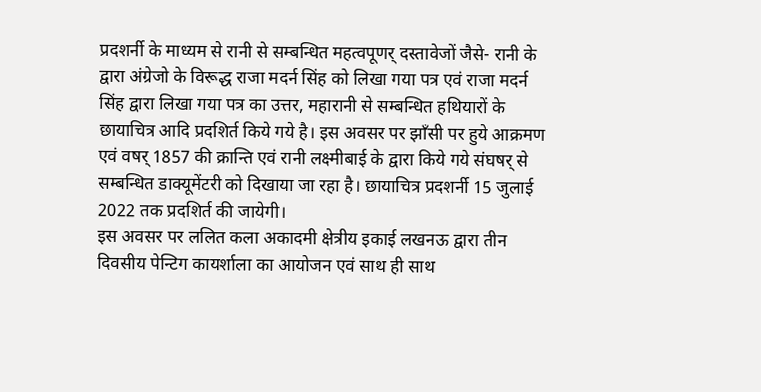प्रदशर्नी के माध्यम से रानी से सम्बन्धित महत्वपूणर् दस्तावेजों जैसे- रानी के द्वारा अंग्रेजो के विरूद्ध राजा मदर्न सिंह को लिखा गया पत्र एवं राजा मदर्न सिंह द्वारा लिखा गया पत्र का उत्तर, महारानी से सम्बन्धित हथियारों के छायाचित्र आदि प्रदशिर्त किये गये है। इस अवसर पर झाँसी पर हुये आक्रमण एवं वषर् 1857 की क्रान्ति एवं रानी लक्ष्मीबाई के द्वारा किये गये संघषर् से सम्बन्धित डाक्यूमेंटरी को दिखाया जा रहा है। छायाचित्र प्रदशर्नी 15 जुलाई 2022 तक प्रदशिर्त की जायेगी।
इस अवसर पर ललित कला अकादमी क्षेत्रीय इकाई लखनऊ द्वारा तीन दिवसीय पेन्टिग कायर्शाला का आयोजन एवं साथ ही साथ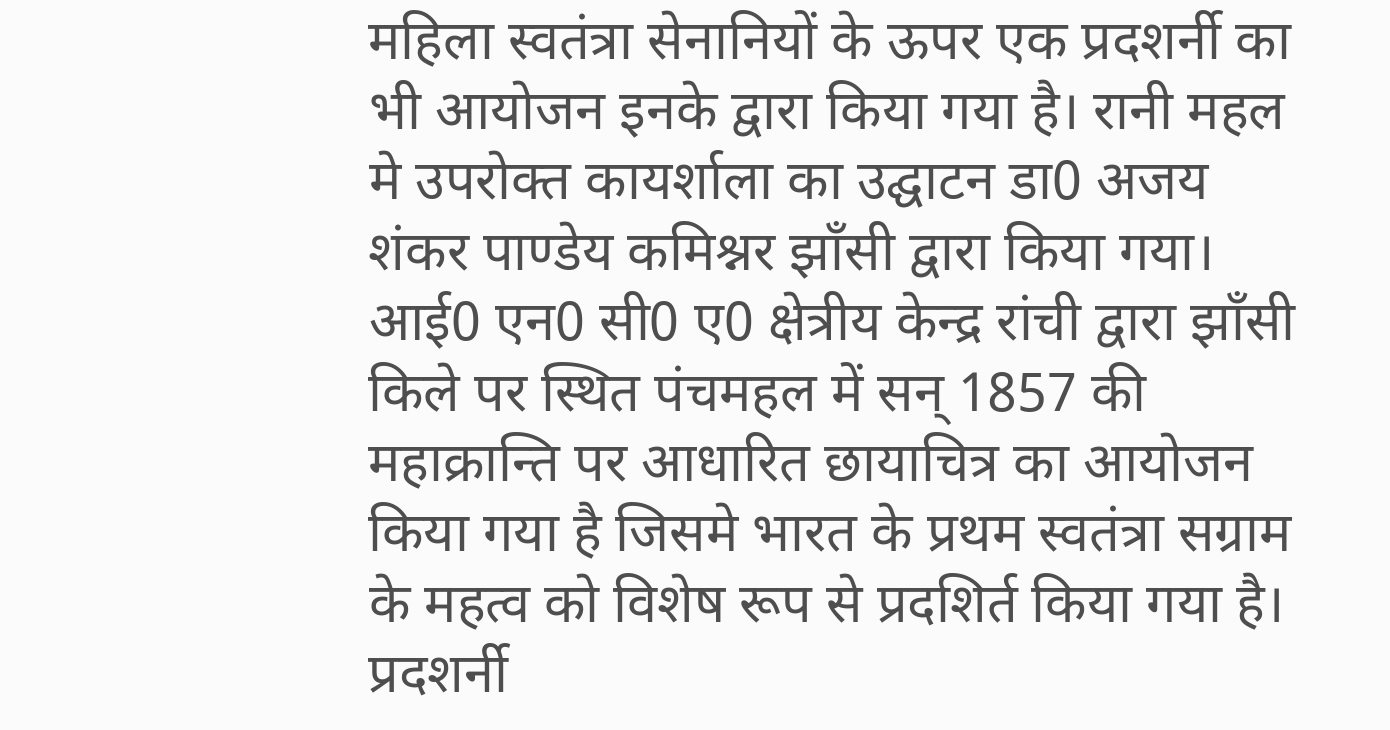महिला स्वतंत्रा सेनानियों के ऊपर एक प्रदशर्नी का भी आयोजन इनके द्वारा किया गया है। रानी महल मे उपरोक्त कायर्शाला का उद्घाटन डा0 अजय शंकर पाण्डेय कमिश्नर झाँसी द्वारा किया गया।
आई0 एन0 सी0 ए0 क्षेत्रीय केन्द्र रांची द्वारा झाँसी किले पर स्थित पंचमहल में सन् 1857 की महाक्रान्ति पर आधारित छायाचित्र का आयोजन किया गया है जिसमे भारत के प्रथम स्वतंत्रा सग्राम के महत्व को विशेष रूप से प्रदशिर्त किया गया है। प्रदशर्नी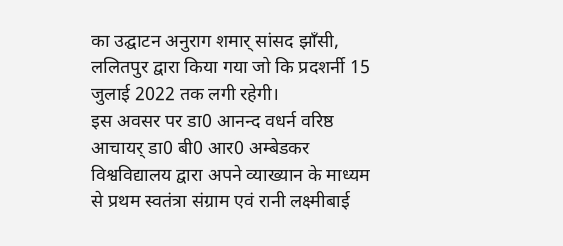का उद्घाटन अनुराग शमार् सांसद झाँसी, ललितपुर द्वारा किया गया जो कि प्रदशर्नी 15 जुलाई 2022 तक लगी रहेगी।
इस अवसर पर डा0 आनन्द वधर्न वरिष्ठ आचायर् डा0 बी0 आर0 अम्बेडकर विश्वविद्यालय द्वारा अपने व्याख्यान के माध्यम से प्रथम स्वतंत्रा संग्राम एवं रानी लक्ष्मीबाई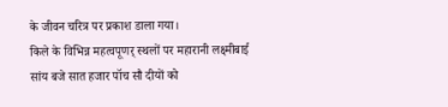के जीवन चरित्र पर प्रकाश डाला गया।
किले के विभिन्न महत्वपूणर् स्थलों पर महारानी लक्ष्मीबाई सांय बजे सात हजार पॉच सौ दीयों को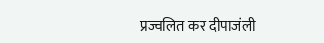प्रज्वलित कर दीपाजंली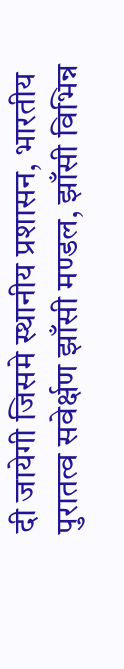दी जायेगी जिसमे स्थानीय प्रशासन, भारतीय पुरातत्व सवेर्क्षण झाँसी मण्डल, झाँसी विभिन्न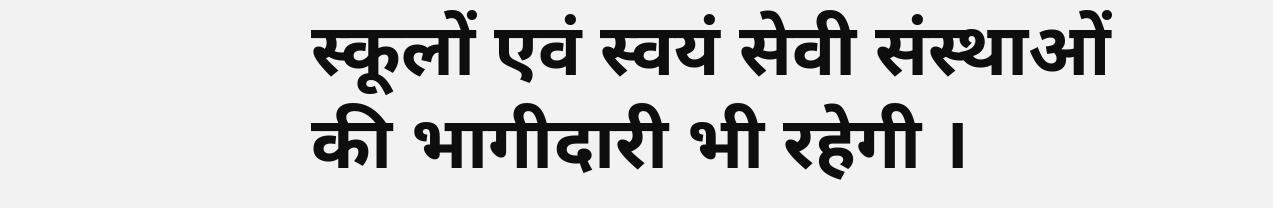स्कूलों एवं स्वयं सेवी संस्थाओं की भागीदारी भी रहेगी ।